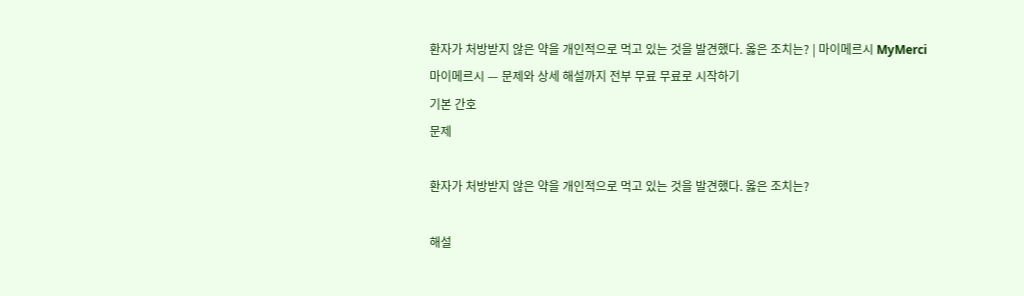환자가 처방받지 않은 약을 개인적으로 먹고 있는 것을 발견했다. 옳은 조치는? | 마이메르시 MyMerci
마이메르시 — 문제와 상세 해설까지 전부 무료 무료로 시작하기
기본 간호
문제

환자가 처방받지 않은 약을 개인적으로 먹고 있는 것을 발견했다. 옳은 조치는?

해설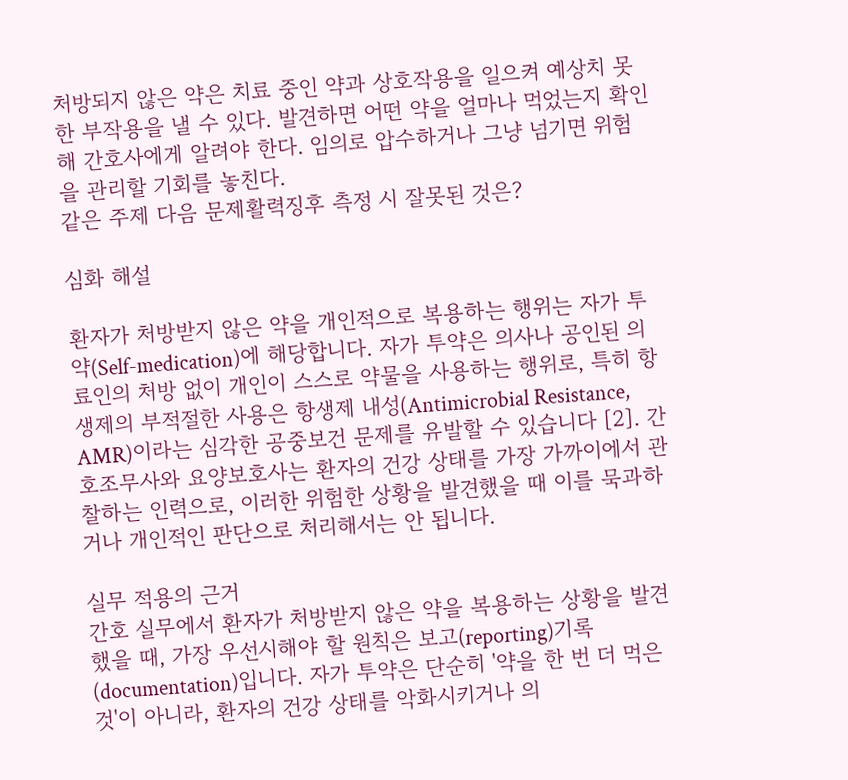처방되지 않은 약은 치료 중인 약과 상호작용을 일으켜 예상치 못한 부작용을 낼 수 있다. 발견하면 어떤 약을 얼마나 먹었는지 확인해 간호사에게 알려야 한다. 임의로 압수하거나 그냥 넘기면 위험을 관리할 기회를 놓친다.
같은 주제 다음 문제활력징후 측정 시 잘못된 것은?

심화 해설

환자가 처방받지 않은 약을 개인적으로 복용하는 행위는 자가 투약(Self-medication)에 해당합니다. 자가 투약은 의사나 공인된 의료인의 처방 없이 개인이 스스로 약물을 사용하는 행위로, 특히 항생제의 부적절한 사용은 항생제 내성(Antimicrobial Resistance, AMR)이라는 심각한 공중보건 문제를 유발할 수 있습니다 [2]. 간호조무사와 요양보호사는 환자의 건강 상태를 가장 가까이에서 관찰하는 인력으로, 이러한 위험한 상황을 발견했을 때 이를 묵과하거나 개인적인 판단으로 처리해서는 안 됩니다.

실무 적용의 근거
간호 실무에서 환자가 처방받지 않은 약을 복용하는 상황을 발견했을 때, 가장 우선시해야 할 원칙은 보고(reporting)기록(documentation)입니다. 자가 투약은 단순히 '약을 한 번 더 먹은 것'이 아니라, 환자의 건강 상태를 악화시키거나 의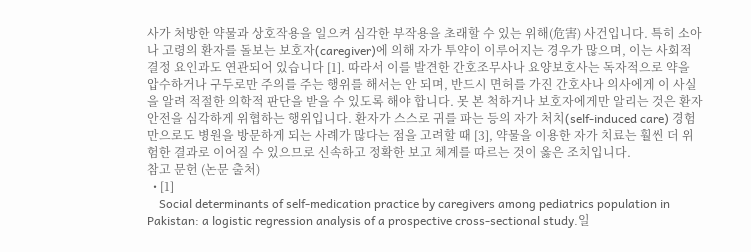사가 처방한 약물과 상호작용을 일으켜 심각한 부작용을 초래할 수 있는 위해(危害) 사건입니다. 특히 소아나 고령의 환자를 돌보는 보호자(caregiver)에 의해 자가 투약이 이루어지는 경우가 많으며, 이는 사회적 결정 요인과도 연관되어 있습니다 [1]. 따라서 이를 발견한 간호조무사나 요양보호사는 독자적으로 약을 압수하거나 구두로만 주의를 주는 행위를 해서는 안 되며, 반드시 면허를 가진 간호사나 의사에게 이 사실을 알려 적절한 의학적 판단을 받을 수 있도록 해야 합니다. 못 본 척하거나 보호자에게만 알리는 것은 환자 안전을 심각하게 위협하는 행위입니다. 환자가 스스로 귀를 파는 등의 자가 처치(self-induced care) 경험만으로도 병원을 방문하게 되는 사례가 많다는 점을 고려할 때 [3], 약물을 이용한 자가 치료는 훨씬 더 위험한 결과로 이어질 수 있으므로 신속하고 정확한 보고 체계를 따르는 것이 옳은 조치입니다.
참고 문헌 (논문 출처)
  • [1]
    Social determinants of self-medication practice by caregivers among pediatrics population in Pakistan: a logistic regression analysis of a prospective cross-sectional study.일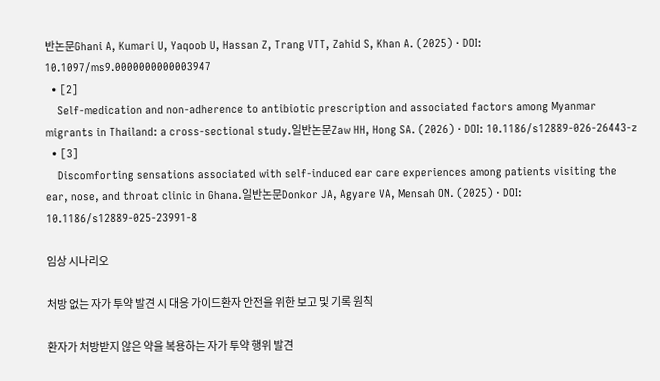반논문Ghani A, Kumari U, Yaqoob U, Hassan Z, Trang VTT, Zahid S, Khan A. (2025) · DOI: 10.1097/ms9.0000000000003947
  • [2]
    Self-medication and non-adherence to antibiotic prescription and associated factors among Myanmar migrants in Thailand: a cross-sectional study.일반논문Zaw HH, Hong SA. (2026) · DOI: 10.1186/s12889-026-26443-z
  • [3]
    Discomforting sensations associated with self-induced ear care experiences among patients visiting the ear, nose, and throat clinic in Ghana.일반논문Donkor JA, Agyare VA, Mensah ON. (2025) · DOI: 10.1186/s12889-025-23991-8

임상 시나리오

처방 없는 자가 투약 발견 시 대응 가이드환자 안전을 위한 보고 및 기록 원칙

환자가 처방받지 않은 약을 복용하는 자가 투약 행위 발견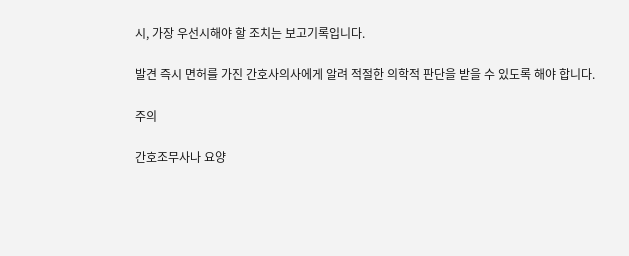시, 가장 우선시해야 할 조치는 보고기록입니다.

발견 즉시 면허를 가진 간호사의사에게 알려 적절한 의학적 판단을 받을 수 있도록 해야 합니다.

주의

간호조무사나 요양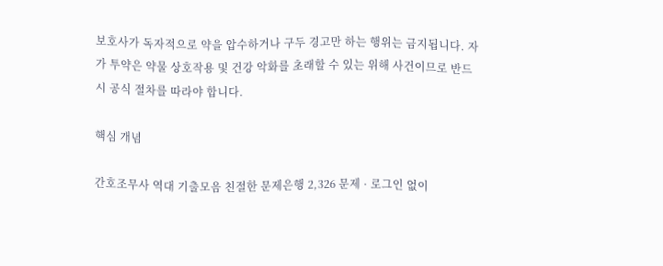보호사가 독자적으로 약을 압수하거나 구두 경고만 하는 행위는 금지됩니다. 자가 투약은 약물 상호작용 및 건강 악화를 초래할 수 있는 위해 사건이므로 반드시 공식 절차를 따라야 합니다.

핵심 개념

간호조무사 역대 기출모음 친절한 문제은행 2,326 문제 · 로그인 없이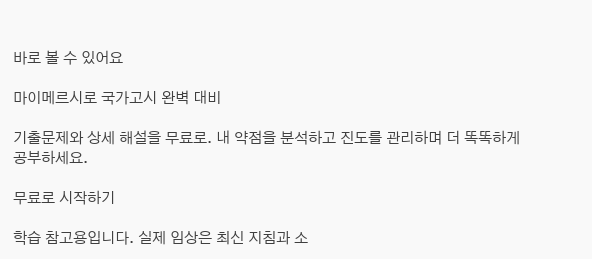바로 볼 수 있어요

마이메르시로 국가고시 완벽 대비

기출문제와 상세 해설을 무료로. 내 약점을 분석하고 진도를 관리하며 더 똑똑하게 공부하세요.

무료로 시작하기

학습 참고용입니다. 실제 임상은 최신 지침과 소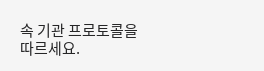속 기관 프로토콜을 따르세요.